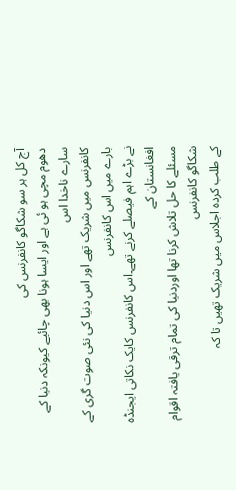آج کل ہر سو شکاگو کانفرنس کی
دھوم مچی ہو ئی ہے اور ایسا ہونا بھی چائیے کیونکہ دنیا کے سارے ناخدا اس
کانفرنس میں شریک تھے اور اس دنیا کی نئی صوت گری کے بارے میں اس کانفرنس
نے بڑے اہم فیصلے کرنے تھے۔اس کانفرنس کایک نکاتی ایجنڈہ افغانستان کے
مسئلے کا حل تلاش کرنا تھا اوردنیا کی تمام ترقی یافتہ اقوام شکاگو کانفرنس
کے طلب کردہ اجلاس میں شریک تھیں تا کہ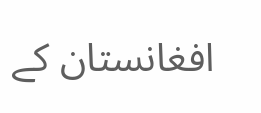افغانستان کے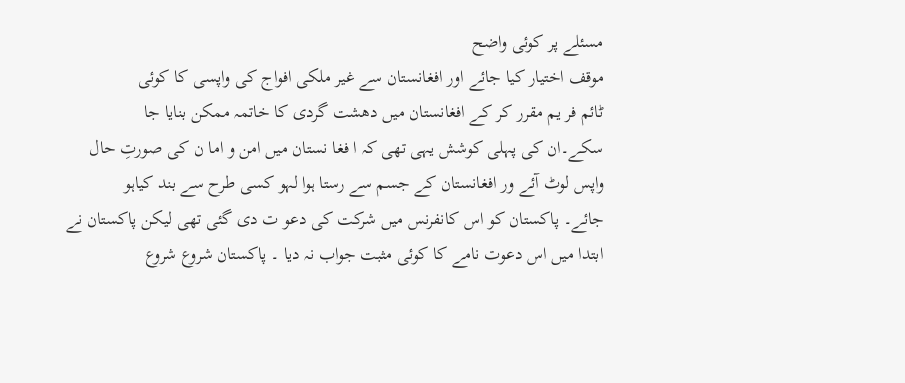مسئلے پر کوئی واضح
موقف اختیار کیا جائے اور افغانستان سے غیر ملکی افواج کی واپسی کا کوئی
ٹائم فر یم مقرر کر کے افغانستان میں دھشت گردی کا خاتمہ ممکن بنایا جا
سکے۔ان کی پہلی کوشش یہی تھی کہ ا فغا نستان میں امن و اما ن کی صورتِ حال
واپس لوٹ آئے ور افغانستان کے جسم سے رستا ہوا لہو کسی طرح سے بند کیاہو
جائے۔ پاکستان کو اس کانفرنس میں شرکت کی دعو ت دی گئی تھی لیکن پاکستان نے
ابتدا میں اس دعوت نامے کا کوئی مثبت جواب نہ دیا ۔ پاکستان شروع شروع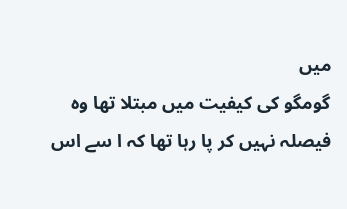میں
گومگو کی کیفیت میں مبتلا تھا وہ فیصلہ نہیں کر پا رہا تھا کہ ا سے اس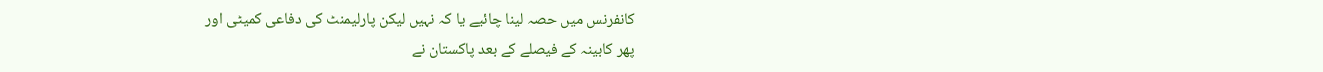کانفرنس میں حصہ لینا چائیے یا کہ نہیں لیکن پارلیمنٹ کی دفاعی کمیٹی اور
پھر کابینہ کے فیصلے کے بعد پاکستان نے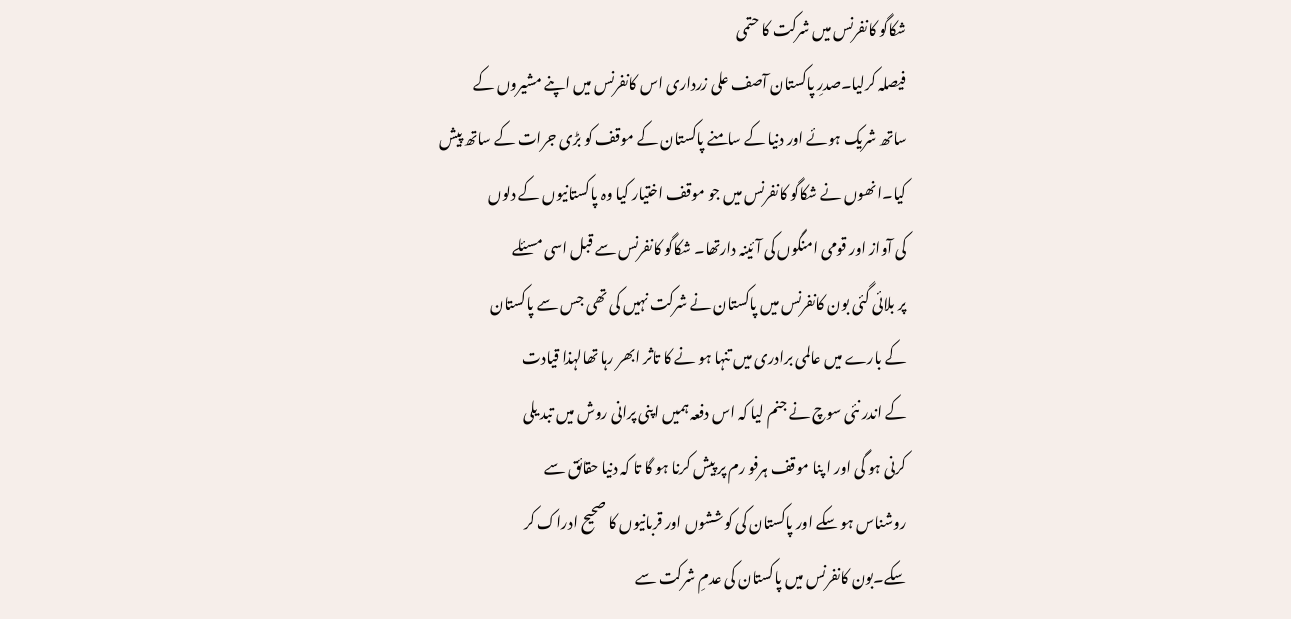شکاگو کانفرنس میں شرکت کا حتمی
فیصلہ کرلیا۔صدرِ پاکستان آصف علی زرداری اس کانفرنس میں اپنے مشیروں کے
ساتھ شریک ہوئے اور دنیا کے سامنے پاکستان کے موقف کو بڑی جرات کے ساتھ پیش
کیا۔انھوں نے شکاگو کانفرنس میں جو موقف اختیار کیا وہ پاکستانیوں کے دلوں
کی آواز اور قومی امنگوں کی آئینہ دارتھا۔ شکاگو کانفرنس سے قبل اسی مسئلے
پر بلائی گئی بون کانفرنس میں پاکستان نے شرکت نہیں کی تھی جس سے پاکستان
کے بارے میں عالمی برادری میں تنہا ہو نے کا تاثر ابھر رہا تھالہذا قیادت
کے اندر نئی سوچ نے جنم لیا کہ اس دفعہ ہمیں اپنی پرانی روش میں تبد یلی
کرنی ہو گی اور ا پنا موقف ہرفو رم پر پیش کرنا ہو گا تا کہ دنیا حقائق سے
روشناس ہو سکے اور پاکستان کی کوششوں اور قربانیوں کا صحیح ادراک کر
سکے۔بون کانفرنس میں پاکستان کی عدمِ شرکت سے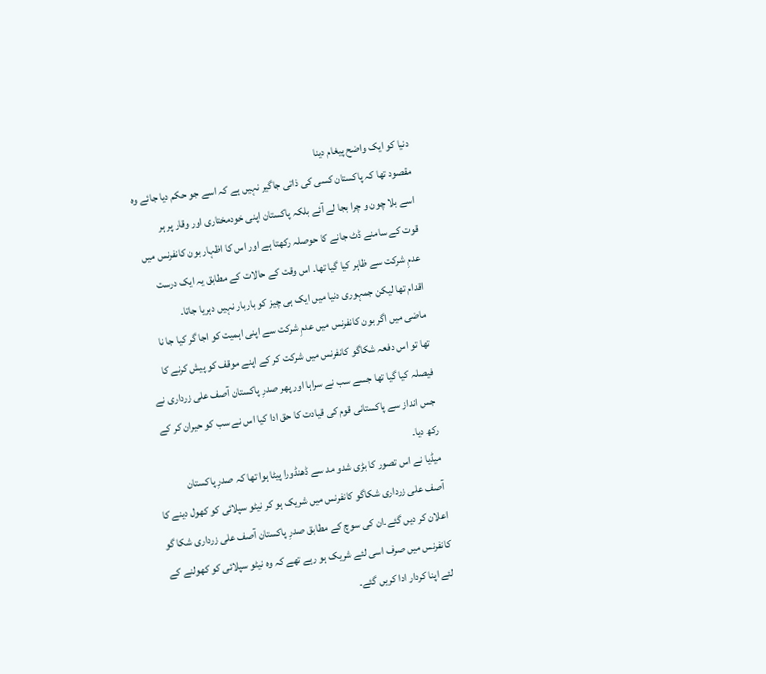دنیا کو ایک واضح پیغام دینا
مقصود تھا کہ پاکستان کسی کی ذاتی جاگیر نہیں ہے کہ اسے جو حکم دیا جائے وہ
اسے بلا چون و چرا بجا لے آئے بلکہ پاکستان اپنی خودمختاری اور وقار پر ہر
قوت کے سامنے ڈٹ جانے کا حوصلہ رکھتا ہے اور اس کا اظہار بون کانفرنس میں
عدمِ شرکت سے ظاہر کیا گیا تھا۔ اس وقت کے حالات کے مطابق یہ ایک درست
اقدام تھا لیکن جمہوری دنیا میں ایک ہی چیز کو باربار نہیں دہریا جاتا۔
ماضی میں اگر بون کانفرنس میں عدمِ شرکت سے اپنی اہمیت کو اجا گر کیا جا نا
تھا تو اس دفعہ شکاگو کانفرنس میں شرکت کر کے اپنے موقف کو پیش کرنے کا
فیصلہ کیا گیا تھا جسے سب نے سراہا اور پھر صدرِ پاکستان آصف علی زرداری نے
جس انداز سے پاکستانی قوم کی قیادت کا حق ادا کیا اس نے سب کو حیران کر کے
رکھ دیا۔
میڈیا نے اس تصور کا بڑی شدو مد سے ڈھنڈورا پیٹا ہوا تھا کہ صدرِ پاکستان
آصف علی زرداری شکاگو کانفرنس میں شریک ہو کر نیٹو سپلائی کو کھول دینے کا
اعلان کر دیں گئے۔ان کی سوچ کے مطابق صدرِ پاکستان آصف علی زرداری شکا گو
کانفرنس میں صرف اسی لئے شریک ہو رہے تھے کہ وہ نیٹو سپلائی کو کھولنے کے
لئے اپنا کردار ادا کریں گئے۔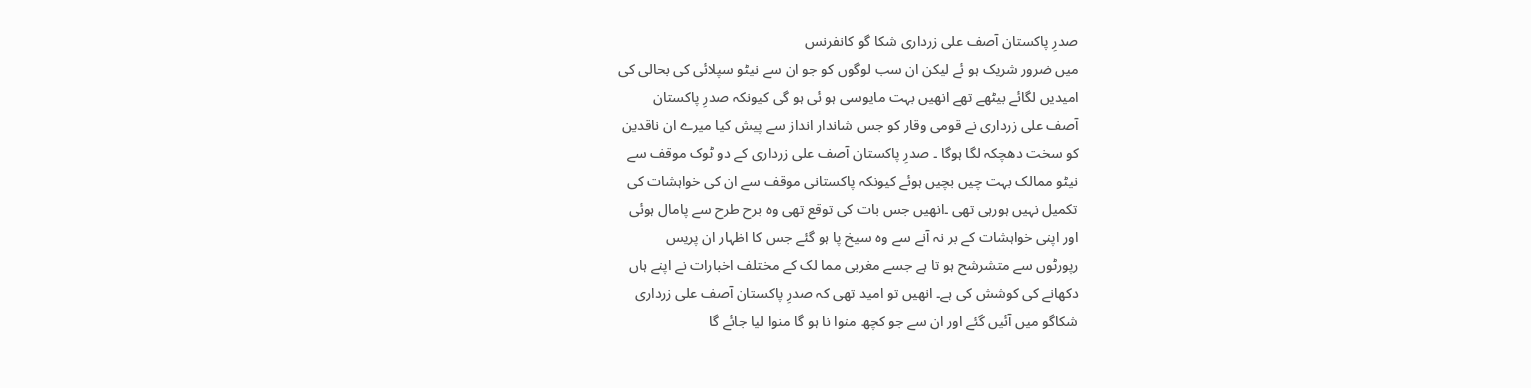صدرِ پاکستان آصف علی زرداری شکا گو کانفرنس
میں ضرور شریک ہو ئے لیکن ان سب لوگوں کو جو ان سے نیٹو سپلائی کی بحالی کی
امیدیں لگائے بیٹھے تھے انھیں بہت مایوسی ہو ئی ہو گی کیونکہ صدرِ پاکستان
آصف علی زرداری نے قومی وقار کو جس شاندار انداز سے پیش کیا میرے ان ناقدین
کو سخت دھچکہ لگا ہوگا ۔ صدرِ پاکستان آصف علی زرداری کے دو ٹوک موقف سے
نیٹو ممالک بہت چیں بچیں ہوئے کیونکہ پاکستانی موقف سے ان کی خواہشات کی
تکمیل نہیں ہورہی تھی ۔انھیں جس بات کی توقع تھی وہ برح طرح سے پامال ہوئی
اور اپنی خواہشات کے بر نہ آنے سے وہ سیخ پا ہو گئے جس کا اظہار ان پریس
رپورٹوں سے متشرشح ہو تا ہے جسے مغربی مما لک کے مختلف اخبارات نے اپنے ہاں
دکھانے کی کوشش کی ہے۔ انھیں تو امید تھی کہ صدرِ پاکستان آصف علی زرداری
شکاگو میں آئیں گئے اور ان سے جو کچھ منوا نا ہو گا منوا لیا جائے گا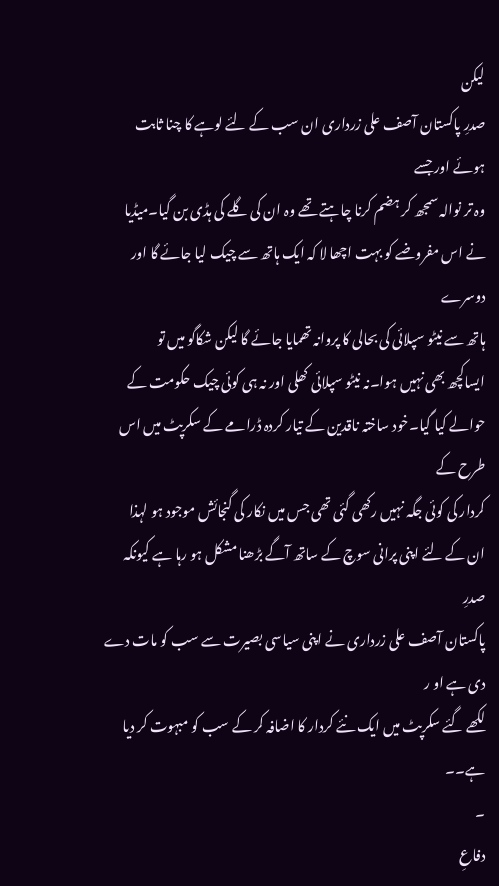لیکن
صدرِ پاکستان آصف علی زرداری ان سب کے لئے لوہے کا چنا ثابت ہوئے اور جسے
وہ تر نوالہ سمجھ کر ہضم کرنا چاہتے تھے وہ ان کی گلے کی ہڈی بن گیا۔میڈیا
نے اس مفروضے کو بہت اچھا لا کہ ایک ہاتھ سے چیک لیا جائے گا اور دوسرے
ہاتھ سے نیٹو سپلائی کی بحالی کا پروانہ تھمایا جائے گا لیکن شکاگو میں تو
ایساکچھ بھی نہیں ہوا۔نہ نیٹو سپلائی کھلی اور نہ ہی کوئی چیک حکومت کے
حوالے کیا گیا۔خود ساختہ ناقدین کے تیار کردہ ڈرامے کے سکرپٹ میں اس طرح کے
کردار کی کوئی جگہ نہیں رکھی گئی تھی جس میں نکار کی گنجائش موجود ہو لہذا
ان کے لئے اپنی پرانی سوچ کے ساتھ آگے بڑھنا مشکل ہو رہا ہے کیونکہ صدرِ
پاکستان آصف علی زرداری نے اپنی سیاسی بصیرت سے سب کو مات دے دی ہے او ر
لکھے گئے سکرپٹ میں ایک نئے کردار کا اضافہ کر کے سب کو مبہوت کر دیا ہے۔۔
۔
دفاعِ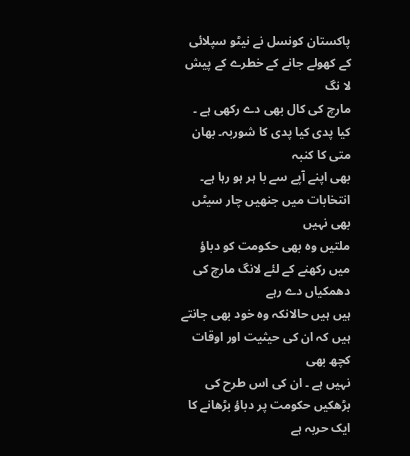پاکستان کونسل نے نیٹو سپلائی کے کھولے جانے کے خطرے کے پیش لا نگ
مارچ کی کال بھی دے رکھی ہے ۔ کیا پدی کیا پدی کا شوربہ۔ بھان متی کا کنبہ
بھی اپنے آپے سے با ہر ہو رہا ہے۔ انتخابات میں جنھیں چار سیٹں بھی نہیں
ملتیں وہ بھی حکومت کو دباؤ میں رکھنے کے لئے لانگ مارچ کی دھمکیاں دے رہے
ہیں ہیں حالانکہ وہ خود بھی جانتے ہیں کہ ان کی حیثیت اور اوقات کچھ بھی
نہیں ہے ۔ ان کی اس طرح کی بڑھکیں حکومت پر دباؤ بڑھانے کا ایک حربہ ہے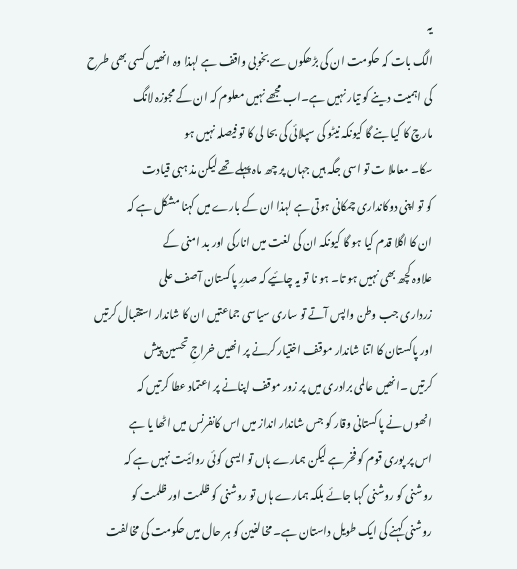یہ
الگ بات کہ حکومت ان کی بڑھکوں سے بخوبی واقف ہے لہذا وہ انھیں کسی بھی طرح
کی اہمیت دینے کو تیار نہیں ہے۔اب مجھے نہیں معلوم کہ ان کے مجوزہ لانگ
مارچ کا کیا بنے گا کیونکہ نیٹو کی سپلائی کی بحا لی کا تو فیصلہ نہیں ہو
سکا۔ معاملا ت تو اسی جگہ ہیں جہاں پر چھ ماہ پہلے تھے لیکن مذ ہبی قیادت
کو تو اپنی دوکانداری چمکانی ہوتی ہے لہذا ان کے بارے میں کہنا مشکل ہے کہ
ان کا اگلا قدم کیا ہو گا کیونکہ ان کی لغت میں انارکی اور بد امنی کے
علاوہ کچھ بھی نہیں ہو تا۔ ہو نا تو یہ چائیے کہ صدرِ پاکستان آصف علی
زرداری جب وطن واپس آتے تو ساری سیاسی جماعتیں ان کا شاندار استقبال کرتیں
اور پاکستان کا اتنا شاندار موقف اختیار کرنے پر انھیں خراجِ تحسین پیش
کرتیں ۔انھیں عالمی برادری میں پر زور موقف اپنانے پر اعتماد عطا کرتیں کہ
انھوں نے پاکستانی وقار کو جس شاندار انداز میں اس کانفرنس میں اٹھا یا ہے
اس پر پوری قوم کو فخر ہے لیکن ہمارے ہاں تو ایسی کوئی روائیت نہیں ہے کہ
روشنی کو روشنی کہا جائے بلکہ ہمارے ہاں تو روشنی کو ظلمت اور ظلمت کو
روشنی کہنے کی ایک طویل داستان ہے۔ مخالفین کو ہر حال میں حکومت کی مخالفت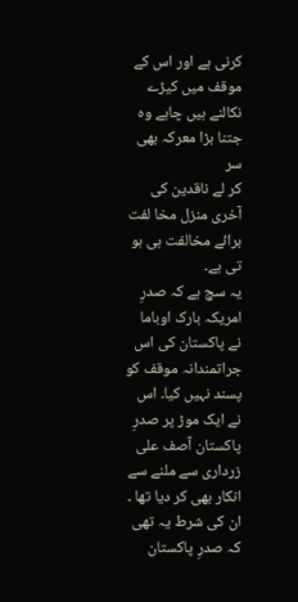کرنی ہے اور اس کے موقف میں کیڑے نکالنے ہیں چاہے وہ جتنا بڑا معرکہ بھی سر
کر لے ناقدین کی آخری منزل مخا لفت برائے مخالفت ہی ہو تی ہے۔
یہ سچ ہے کہ صدرِ امریکہ بارک اوباما نے پاکستان کی اس جراتمندانہ موقف کو
پسند نہیں کیا۔ اس نے ایک موڑ پر صدرِ پاکستان آصف علی زرداری سے ملنے سے
انکار بھی کر دیا تھا ۔ ان کی شرط یہ تھی کہ صدرِ پاکستان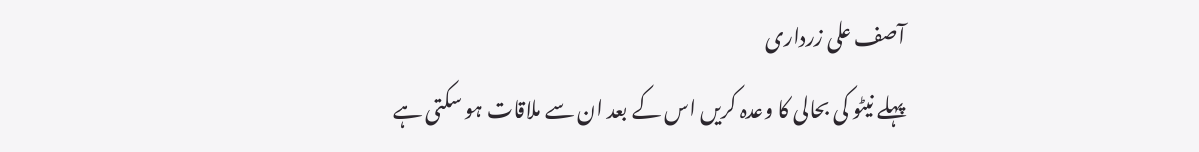آصف علی زرداری
پہلے نیٹو کی بحالی کا وعدہ کریں اس کے بعد ان سے ملاقات ہو سکتی ہے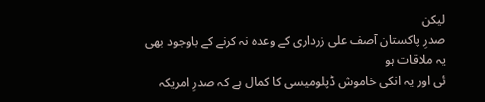لیکن
صدرِ پاکستان آصف علی زرداری کے وعدہ نہ کرنے کے باوجود بھی یہ ملاقات ہو
ئی اور یہ انکی خاموش ڈپلومیسی کا کمال ہے کہ صدرِ امریکہ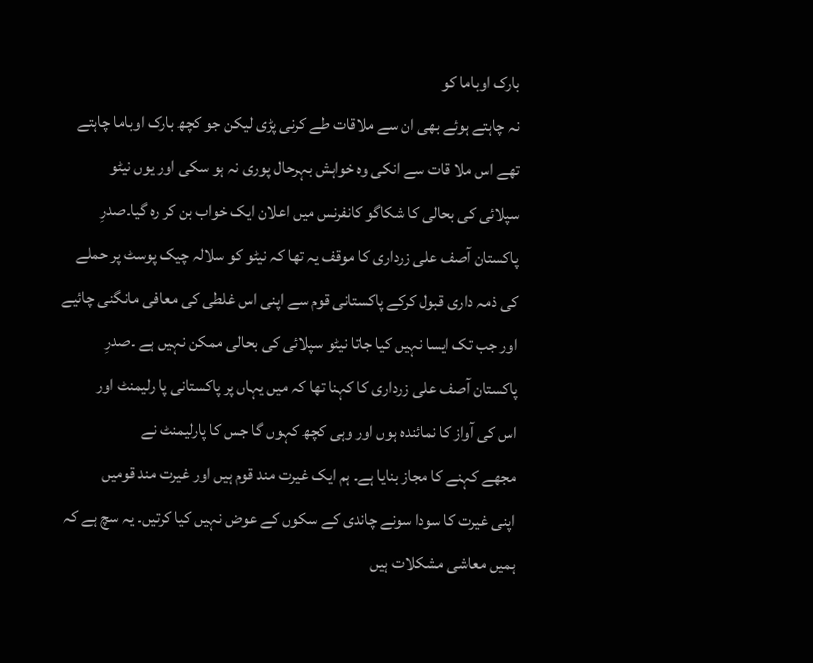بارک اوباما کو
نہ چاہتے ہوئے بھی ان سے ملاقات طے کرنی پڑی لیکن جو کچھ بارک اوباما چاہتے
تھے اس ملا قات سے انکی وہ خواہش بہرحال پوری نہ ہو سکی اور یوں نیٹو
سپلائی کی بحالی کا شکاگو کانفرنس میں اعلان ایک خواب بن کر رہ گیا۔صدرِ
پاکستان آصف علی زرداری کا موقف یہ تھا کہ نیٹو کو سلالہ چیک پوسٹ پر حملے
کی ذمہ داری قبول کرکے پاکستانی قوم سے اپنی اس غلطی کی معافی مانگنی چائیے
اور جب تک ایسا نہیں کیا جاتا نیٹو سپلائی کی بحالی ممکن نہیں ہے ۔صدرِ
پاکستان آصف علی زرداری کا کہنا تھا کہ میں یہاں پر پاکستانی پا رلیمنٹ اور
اس کی آواز کا نمائندہ ہوں اور وہی کچھ کہوں گا جس کا پارلیمنٹ نے
مجھے کہنے کا مجاز بنایا ہے۔ ہم ایک غیرت مند قوم ہیں اور غیرت مند قومیں
اپنی غیرت کا سودا سونے چاندی کے سکوں کے عوض نہیں کیا کرتیں۔ یہ سچ ہے کہ
ہمیں معاشی مشکلات ہیں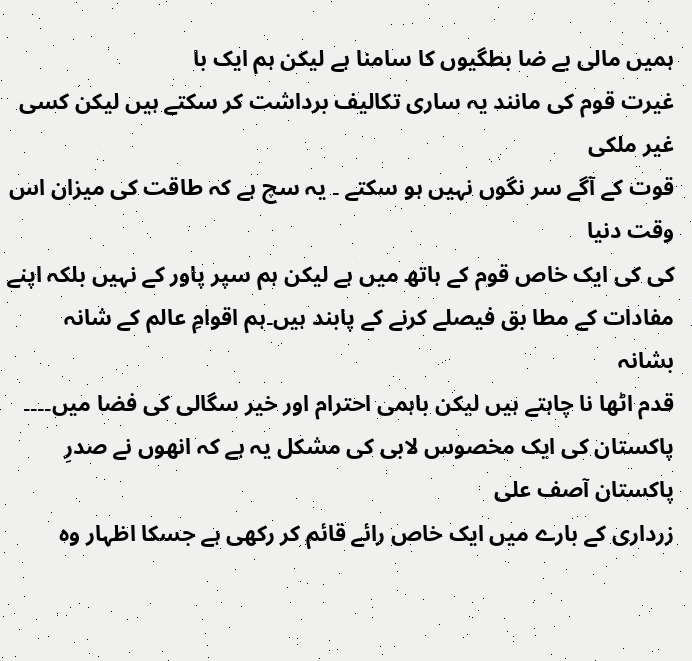ہمیں مالی بے ضا بطگیوں کا سامنا ہے لیکن ہم ایک با
غیرت قوم کی مانند یہ ساری تکالیف برداشت کر سکتے ہیں لیکن کسی غیر ملکی
قوت کے آگے سر نگوں نہیں ہو سکتے ۔ یہ سچ ہے کہ طاقت کی میزان اس وقت دنیا
کی کی ایک خاص قوم کے ہاتھ میں ہے لیکن ہم سپر پاور کے نہیں بلکہ اپنے
مفادات کے مطا بق فیصلے کرنے کے پابند ہیں۔ہم اقوامِ عالم کے شانہ بشانہ
قدم اٹھا نا چاہتے ہیں لیکن باہمی احترام اور خیر سگالی کی فضا میں۔۔۔۔
پاکستان کی ایک مخصوس لابی کی مشکل یہ ہے کہ انھوں نے صدرِ پاکستان آصف علی
زرداری کے بارے میں ایک خاص رائے قائم کر رکھی ہے جسکا اظہار وہ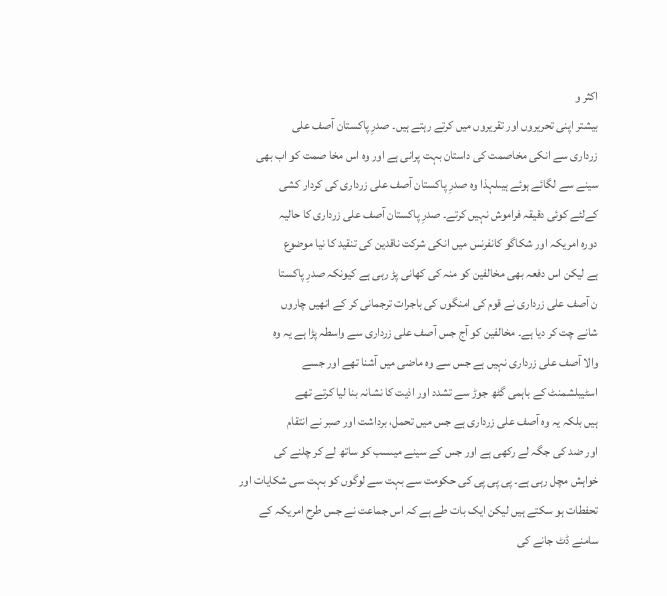اکثر و
بیشتر اپنی تحریروں اور تقریروں میں کرتے رہتے ہیں۔ صدرِ پاکستان آصف علی
زرداری سے انکی مخاصمت کی داستان بہت پرانی ہے اور وہ اس مخا صمت کو اب بھی
سینے سے لگائے ہوئے ہیںلہذا وہ صدرِ پاکستان آصف علی زرداری کی کردار کشی
کےلئے کوئی دقیقہ فراموش نہیں کرتے۔ صدرِ پاکستان آصف علی زرداری کا حالیہ
دورہ امریکہ اور شکاگو کانفرنس میں انکی شرکت ناقدین کی تنقید کا نیا موضوع
ہے لیکن اس دفعہ بھی مخالفین کو منہ کی کھانی پڑ رہی ہے کیونکہ صدرِ پاکستا
ن آصف علی زرداری نے قوم کی امنگوں کی باجرات ترجمانی کر کے انھیں چاروں
شانے چت کر دیا ہے۔ مخالفین کو آج جس آصف علی زرداری سے واسطہ پڑا ہے یہ وہ
والا آصف علی زرداری نہیں ہے جس سے وہ ماضی میں آشنا تھے اور جسے
اسٹیبلشمنٹ کے باہمی گٹھ جوڑ سے تشدد اور اذیت کا نشانہ بنا لیا کرتے تھے
ہیں بلکہ یہ وہ آصف علی زرداری ہے جس میں تحمل، برداشت اور صبر نے انتقام
اور ضد کی جگہ لے رکھی ہے اور جس کے سینے میںسب کو ساتھ لے کر چلنے کی
خواہش مچل رہی ہے۔ پی پی پی کی حکومت سے بہت سے لوگوں کو بہت سی شکایات اور
تحفطات ہو سکتے ہیں لیکن ایک بات طے ہے کہ اس جماعت نے جس طرح امریکہ کے
سامنے ڈٹ جانے کی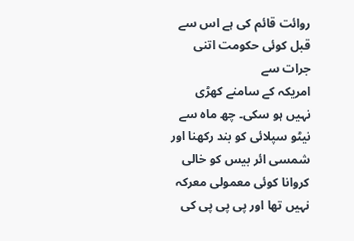روائت قائم کی ہے اس سے قبل کوئی حکومت اتنی جرات سے
امریکہ کے سامنے کھڑی نہیں ہو سکی۔ چھ ماہ سے نیٹو سپلائی کو بند رکھنا اور
شمسی ائر بیس کو خالی کروانا کوئی معمولی معرکہ نہیں تھا اور پی پی پی کی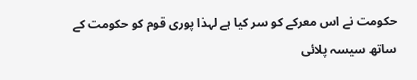حکومت نے اس معرکے کو سر کیا ہے لہذا پوری قوم کو حکومت کے ساتھ سیسہ پلائی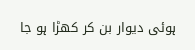ہوئی دیوار بن کر کھڑا ہو جا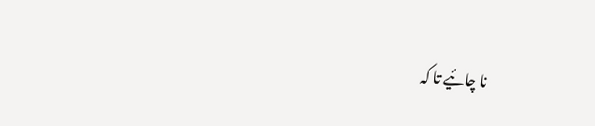نا چائیے تا کہ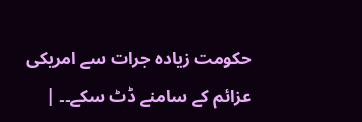حکومت زیادہ جرات سے امریکی
عزائم کے سامنے ڈٹ سکے۔۔ |